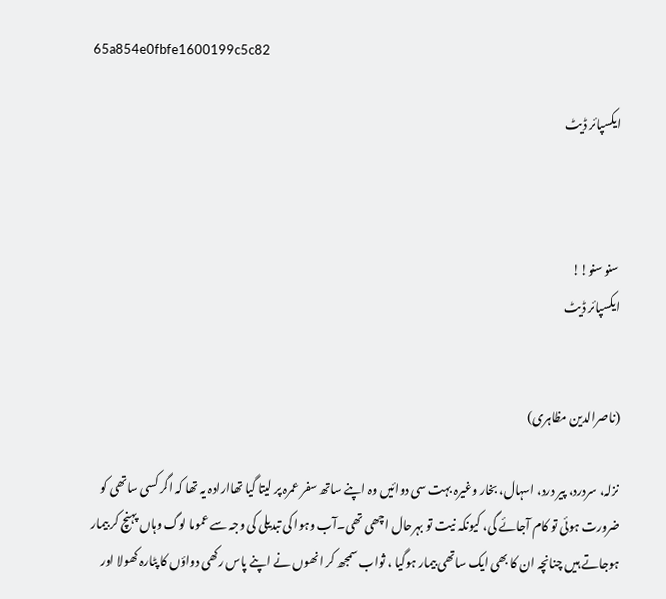65a854e0fbfe1600199c5c82

ایکسپائر ڈیٹ



 سنو سنو!!
ایکسپائر ڈیٹ


(ناصرالدین مظاہری)

نزلہ، سردرد، پیر درد، اسہال، بخار وغیرہ بہت سی دوائیں وہ اپنے ساتھ سفر عمرہ پر لیتا گیا تھاارادہ یہ تھا کہ اگر کسی ساتھی کو ضرورت ہوئی تو کام آجائے گی، کیونکہ نیت تو بہرحال اچھی تھی۔آب وہوا کی تبدیلی کی وجہ سے عموما لوگ وہاں پہنچ کر بیمار ہوجاتے ہیں چنانچہ ان کا بھی ایک ساتھی بیمار ہوگیا ، ثواب سمجھ کر انھوں نے اپنے پاس رکھی دواؤں کا پٹارہ کھولا اور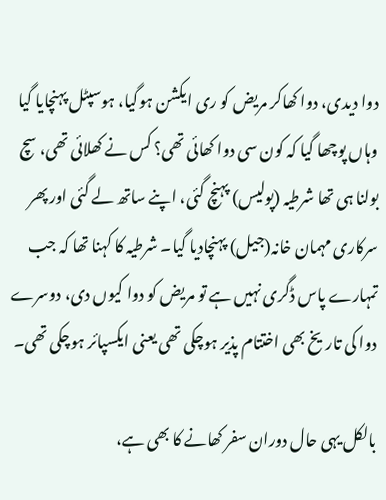دوا دیدی، دوا کھاکر مریض کو ری ایکشن ہوگیا، ہوسپٹل پہنچایا گیا وہاں پوچھا گیا کہ کون سی دوا کھائی تھی؟ کس نے کھلائی تھی، سچ بولنا ہی تھا شرطیہ (پولیس) پہنچ گئی، اپنے ساتھ لے گئی اور پھر سرکاری مہمان خانہ(جیل) پہنچادیا گیا۔ شرطیہ کا کہنا تھا کہ جب تمہارے پاس ڈگری نہیں ہے تو مریض کو دوا کیوں دی، دوسرے دوا کی تاریخ بھی اختتام پذیر ہوچکی تھی یعنی ایکسپائر ہوچکی تھی۔

بالکل یہی حال دوران سفر کھانے کا بھی ہے،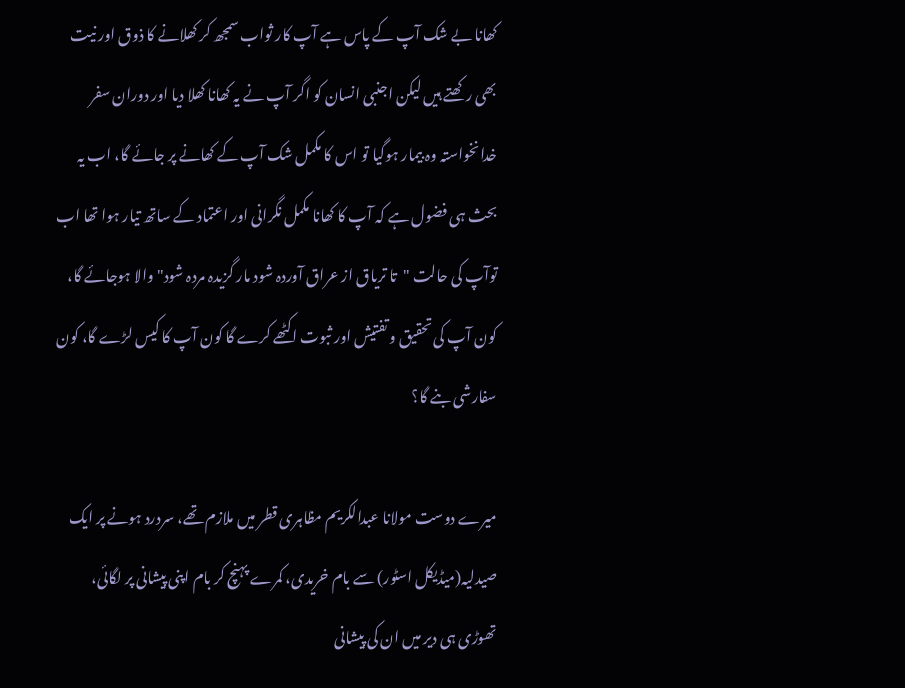کھانا بے شک آپ کے پاس ہے آپ کار ثواب سمجھ کر کھلانے کا ذوق اور نیت بھی رکھتے ہیں لیکن اجنبی انسان کو اگر آپ نے یہ کھانا کھلا دیا اور دوران سفر خدانخواستہ وہ بیمار ہوگیا تو اس کا مکمل شک آپ کے کھانے پر جائے گا، اب یہ بحث ہی فضول ہے کہ آپ کا کھانا مکمل نگرانی اور اعتماد کے ساتھ تیار ہوا تھا اب توآپ کی حالت "تا تریاق از عراق آوردہ شود مار گزیدہ مردہ شود" والا ہوجائے گا، کون آپ کی تحقیق و تفتیش اور ثبوت اکٹھے کرے گا کون آپ کا کیس لڑے گا، کون سفارشی بنے گا؟

میرے دوست مولانا عبدالکریم مظاہری قطر میں ملازم تھے، سردرد ہونے پر ایک صیدلیہ(میڈیکل اسٹور) سے بام خریدی، کمرے پہنچ کر بام اپنی پیشانی پر لگائی، تھوڑی ہی دیر میں ان کی پیشانی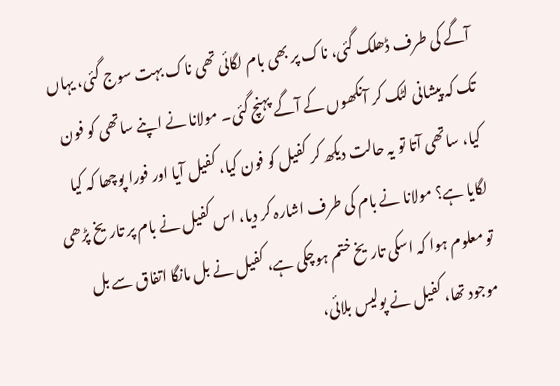آگے کی طرف ڈھلک گئی، ناک پر بھی بام لگائی تھی ناک بہت سوج گئی، یہاں تک کہ پیشانی لٹک کر آنکھوں کے آگے پہنچ گئی۔ مولانا نے اپنے ساتھی کو فون کیا، ساتھی آتا تو یہ حالت دیکھ کر کفیل کو فون کیا، کفیل آیا اور فورا پوچھا کہ کیا لگایا ہے؟ مولانا نے بام کی طرف اشارہ کر دیا، اس کفیل نے بام پر تاریخ پڑھی تو معلوم ہوا کہ اسکی تاریخ ختم ہوچکی ہے، کفیل نے بل مانگا اتفاق سے بل موجود تھا، کفیل نے پولیس بلائی،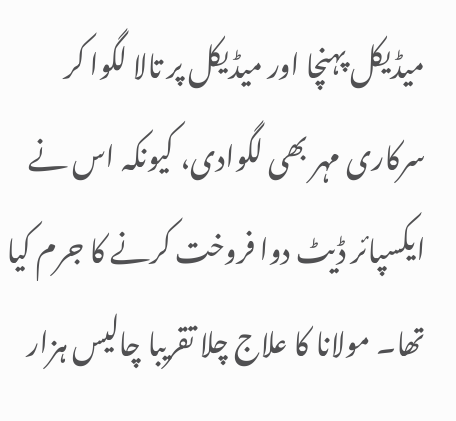میڈیکل پہنچا اور میڈیکل پر تالا لگوا کر سرکاری مہر بھی لگوادی، کیونکہ اس نے ایکسپائر ڈیٹ دوا فروخت کرنے کا جرم کیا تھا۔ مولانا کا علاج چلا تقریبا چالیس ہزار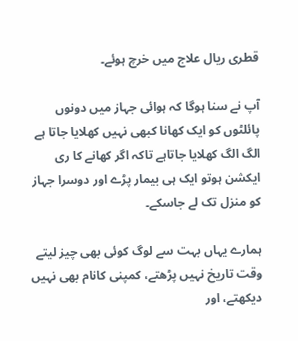قطری ریال علاج میں خرچ ہوئے۔

آپ نے سنا ہوگا کہ ہوائی جہاز میں دونوں پائلٹوں کو ایک کھانا کبھی نہیں کھلایا جاتا ہے الگ الگ کھلایا جاتاہے تاکہ اگر کھانے کا ری ایکشن ہوتو ایک ہی بیمار پڑے اور دوسرا جہاز کو منزل تک لے جاسکے۔

ہمارے یہاں بہت سے لوگ کوئی بھی چیز لیتے وقت تاریخ نہیں پڑھتے، کمپنی کانام بھی نہیں دیکھتے، اور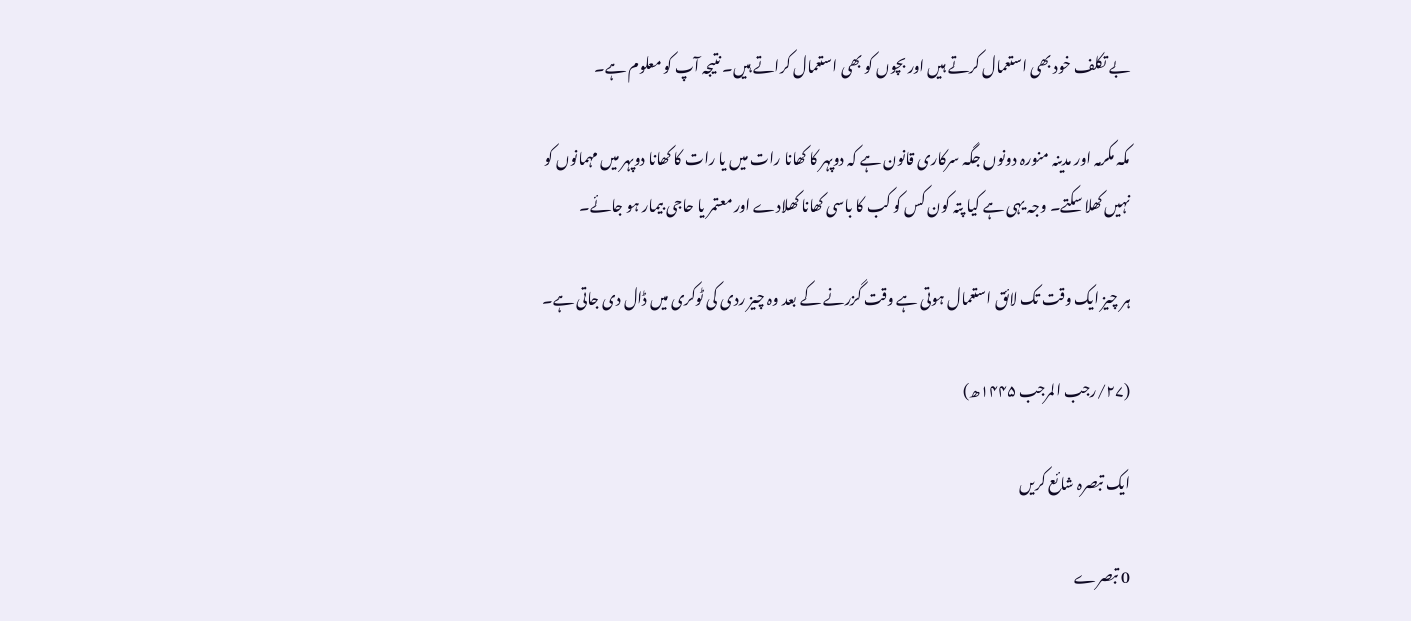بے تکلف خود بھی استعمال کرتے ہیں اور بچوں کو بھی استعمال کراتے ہیں۔ نتیجہ آپ کو معلوم ہے۔

مکہ مکرمہ اور مدینہ منورہ دونوں جگہ سرکاری قانون ہے کہ دوپہر کا کھانا رات میں یا رات کا کھانا دوپہر میں مہمانوں کو نہیں کھلا سکتے۔ وجہ یہی ہے کیا پتہ کون کس کو کب کا باسی کھانا کھلادے اور معتمر یا حاجی بیمار ہو جائے۔

ہر چیز ایک وقت تک لائق استعمال ہوتی ہے وقت گزرنے کے بعد وہ چیز ردی کی ٹوکری میں ڈال دی جاتی ہے۔

(۲۷/رجب المرجب ۱۴۴۵ھ)

ایک تبصرہ شائع کریں

0 تبصرے